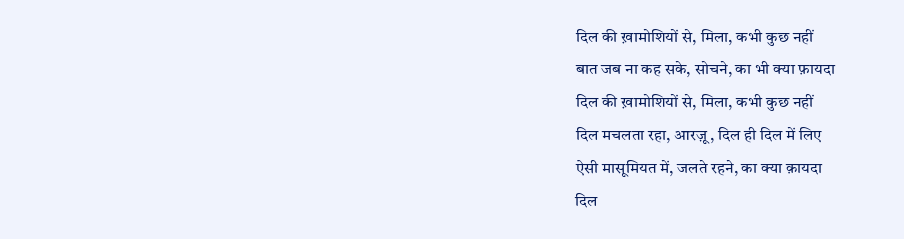दिल की ख़ामोशियों से, मिला, कभी कुछ नहीं
बात जब ना कह सके, सोचने, का भी क्या फ़ायदा
दिल की ख़ामोशियों से, मिला, कभी कुछ नहीं
दिल मचलता रहा, आरज़ू, दिल ही दिल में लिए
ऐसी मासूमियत में, जलते रहने, का क्या क़ायदा
दिल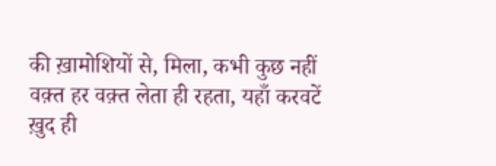की ख़ामोशियों से, मिला, कभी कुछ नहीं
वक़्त हर वक़्त लेता ही रहता, यहाँ करवटें
ख़ुद ही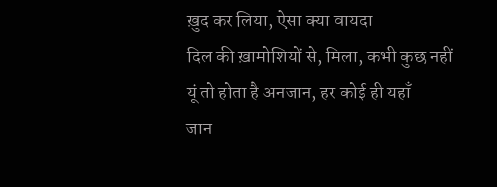ख़ुद कर लिया, ऐसा क्या वायदा
दिल की ख़ामोशियों से, मिला, कभी कुछ नहीं
यूं तो होता है अनजान, हर कोई ही यहाँ
जान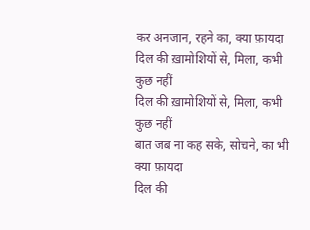कर अनजान, रहने का, क्या फ़ायदा
दिल की ख़ामोशियों से, मिला, कभी कुछ नहीं
दिल की ख़ामोशियों से, मिला, कभी कुछ नहीं
बात जब ना कह सके, सोचने, का भी क्या फ़ायदा
दिल की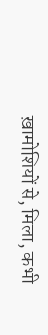ख़ामोशियों से, मिला, कभी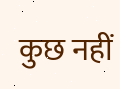कुछ नहीं